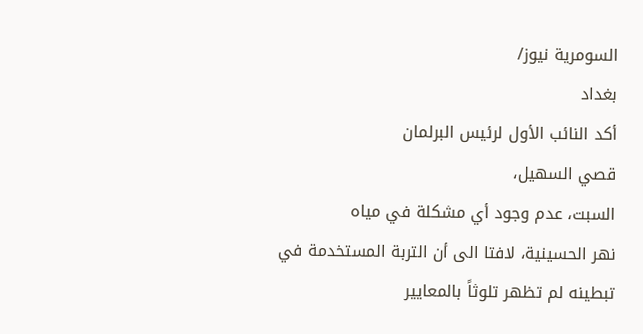السومرية نيوز/
بغداد
أكد النائب الأول لرئيس البرلمان
قصي السهيل،
السبت، عدم وجود أي مشكلة في مياه
نهر الحسينية، لافتا الى أن التربة المستخدمة في
تبطينه لم تظهر تلوثاً بالمعايير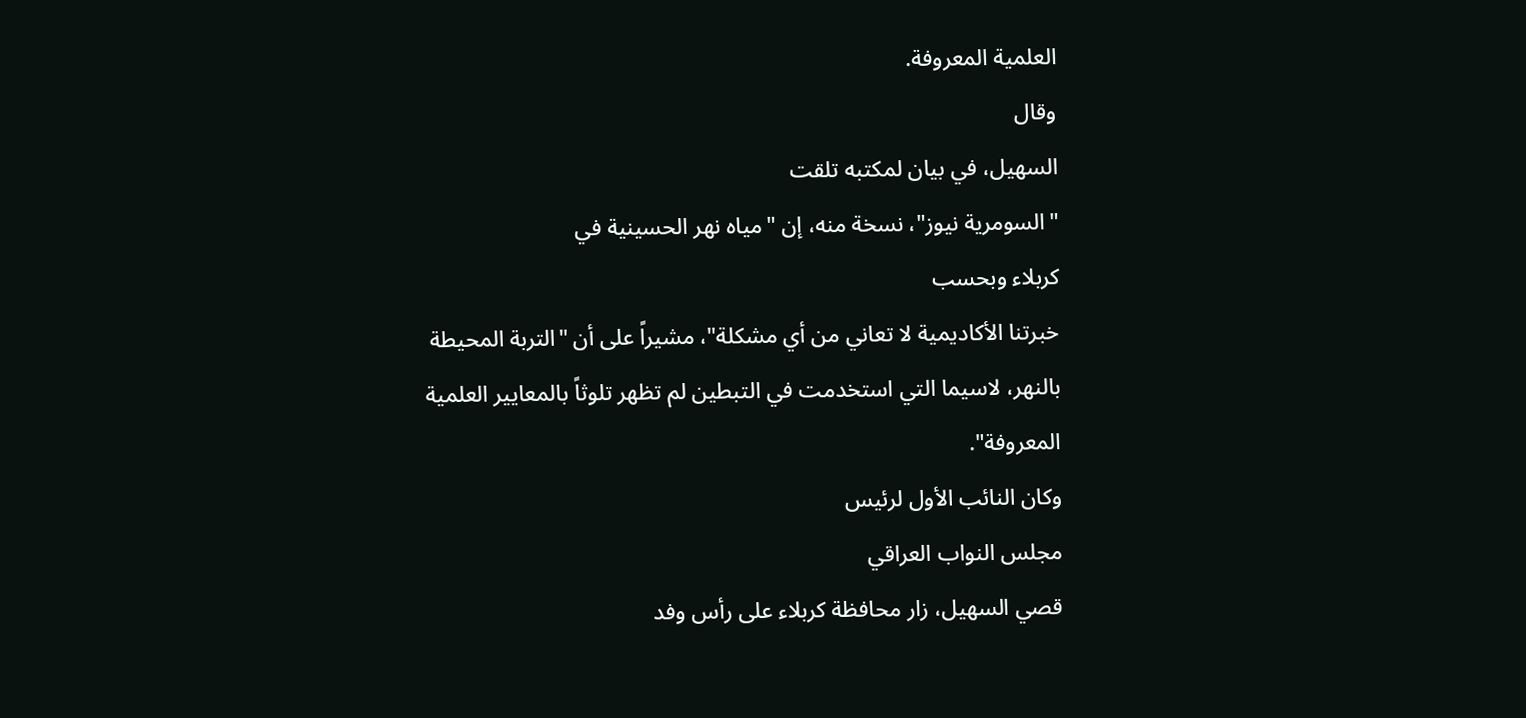العلمية المعروفة.
وقال
السهيل، في بيان لمكتبه تلقت
"السومرية نيوز"، نسخة منه، إن "مياه نهر الحسينية في
كربلاء وبحسب
خبرتنا الأكاديمية لا تعاني من أي مشكلة"، مشيراً على أن "التربة المحيطة
بالنهر، لاسيما التي استخدمت في التبطين لم تظهر تلوثاً بالمعايير العلمية المعروفة".
وكان النائب الأول لرئيس
مجلس النواب العراقي
قصي السهيل، زار محافظة كربلاء على رأس وفد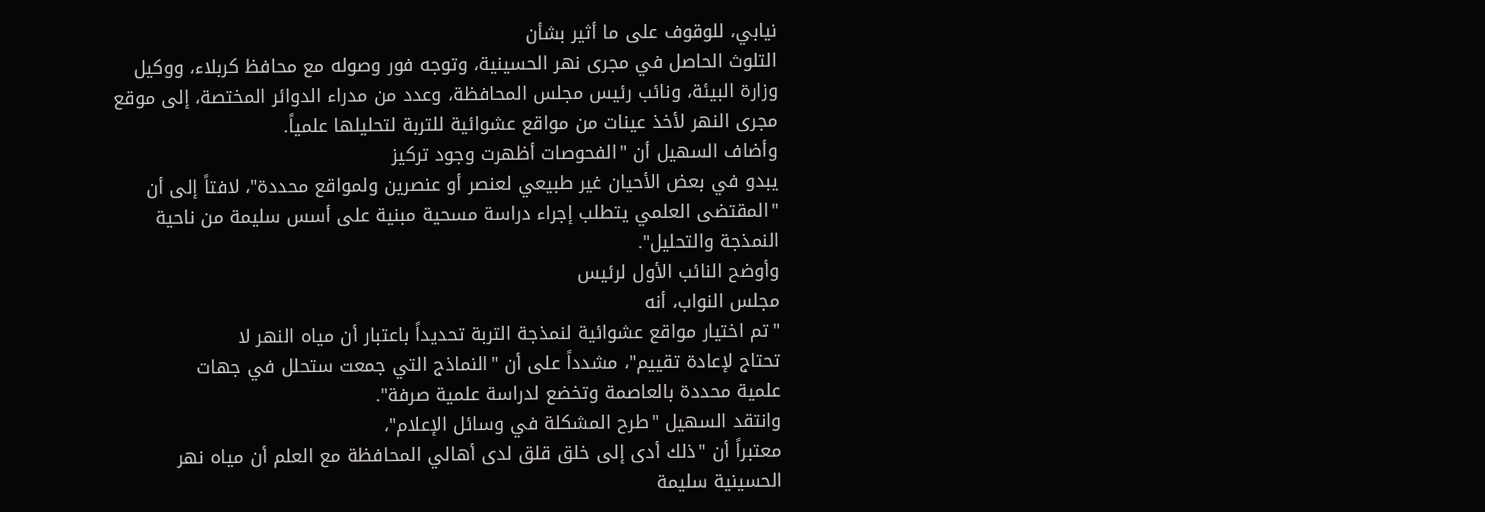نيابي، للوقوف على ما أثير بشأن
التلوث الحاصل في مجرى نهر الحسينية، وتوجه فور وصوله مع محافظ كربلاء، ووكيل
وزارة البيئة، ونائب رئيس مجلس المحافظة، وعدد من مدراء الدوائر المختصة، إلى موقع
مجرى النهر لأخذ عينات من مواقع عشوائية للتربة لتحليلها علمياً.
وأضاف السهيل أن "الفحوصات أظهرت وجود تركيز
يبدو في بعض الأحيان غير طبيعي لعنصر أو عنصرين ولمواقع محددة"، لافتاً إلى أن
"المقتضى العلمي يتطلب إجراء دراسة مسحية مبنية على أسس سليمة من ناحية
النمذجة والتحليل".
وأوضح النائب الأول لرئيس
مجلس النواب، أنه
"تم اختيار مواقع عشوائية لنمذجة التربة تحديداً باعتبار أن مياه النهر لا
تحتاج لإعادة تقييم"، مشدداً على أن "النماذج التي جمعت ستحلل في جهات
علمية محددة بالعاصمة وتخضع لدراسة علمية صرفة".
وانتقد السهيل "طرح المشكلة في وسائل الإعلام"،
معتبراً أن "ذلك أدى إلى خلق قلق لدى أهالي المحافظة مع العلم أن مياه نهر
الحسينية سليمة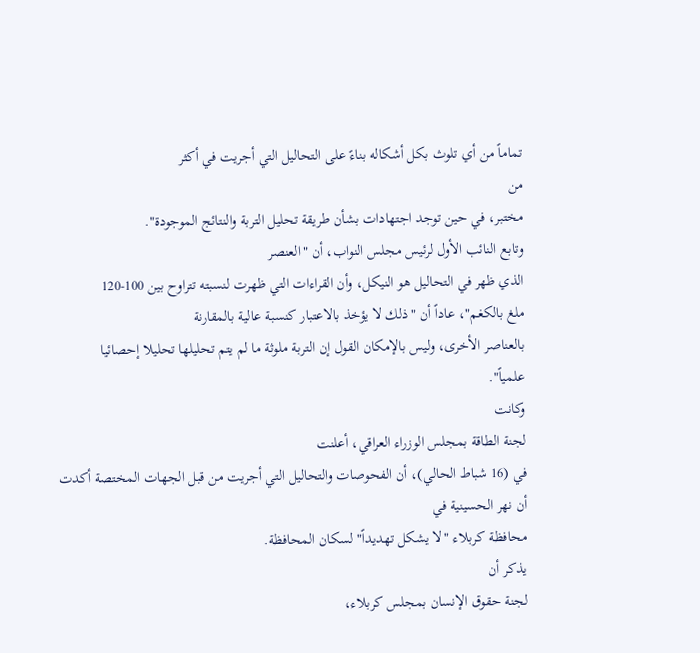تماماً من أي تلوث بكل أشكاله بناءً على التحاليل التي أجريت في أكثر
من
مختبر، في حين توجد اجتهادات بشأن طريقة تحليل التربة والنتائج الموجودة".
وتابع النائب الأول لرئيس مجلس النواب، أن "العنصر
الذي ظهر في التحاليل هو النيكل، وأن القراءات التي ظهرت لنسبته تتراوح بين 100-120
ملغ بالكغم"، عاداً أن "ذلك لا يؤخذ بالاعتبار كنسبة عالية بالمقارنة
بالعناصر الأخرى، وليس بالإمكان القول إن التربة ملوثة ما لم يتم تحليلها تحليلا إحصائيا
علمياً".
وكانت
لجنة الطاقة بمجلس الوزراء العراقي، أعلنت
في (16 شباط الحالي)، أن الفحوصات والتحاليل التي أجريت من قبل الجهات المختصة أكدت
أن نهر الحسينية في
محافظة كربلاء "لا يشكل تهديداً" لسكان المحافظة.
يذكر أن
لجنة حقوق الإنسان بمجلس كربلاء،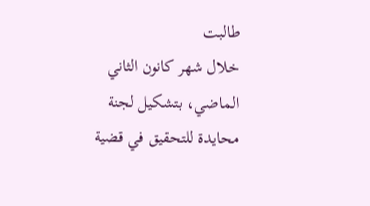طالبت
خلال شهر كانون الثاني الماضي، بتشكيل لجنة محايدة للتحقيق في قضية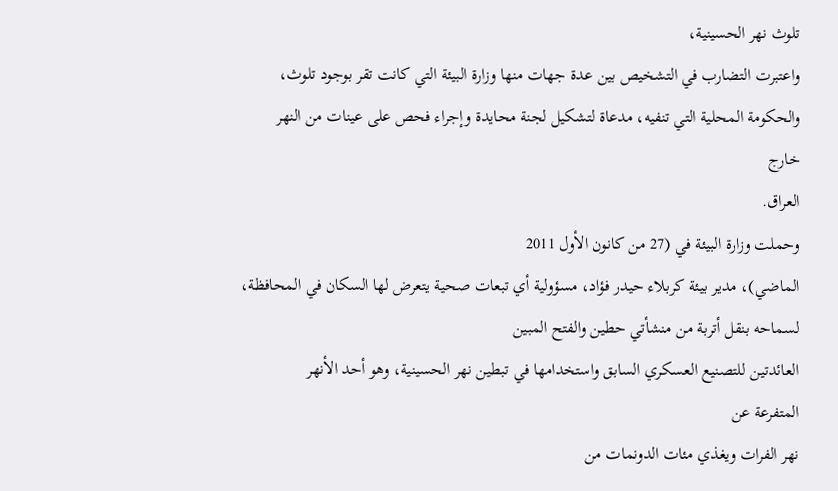تلوث نهر الحسينية،
واعتبرت التضارب في التشخيص بين عدة جهات منها وزارة البيئة التي كانت تقر بوجود تلوث،
والحكومة المحلية التي تنفيه، مدعاة لتشكيل لجنة محايدة وإجراء فحص على عينات من النهر
خارج
العراق.
وحملت وزارة البيئة في (27 من كانون الأول 2011
الماضي)، مدير بيئة كربلاء حيدر فؤاد، مسؤولية أي تبعات صحية يتعرض لها السكان في المحافظة،
لسماحه بنقل أتربة من منشأتي حطين والفتح المبين
العائدتين للتصنيع العسكري السابق واستخدامها في تبطين نهر الحسينية، وهو أحد الأنهر
المتفرعة عن
نهر الفرات ويغذي مئات الدونمات من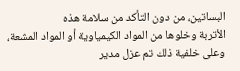البساتين، من دون التأكد من سلامة هذه
الأتربة وخلوها من المواد الكيمياوية أو المواد المشعة، وعلى خلفية ذلك تم عزل مدير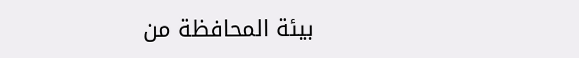بيئة المحافظة من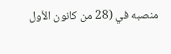منصبه في (28 من كانون الأول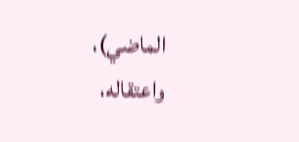الماضي)، واعتقاله،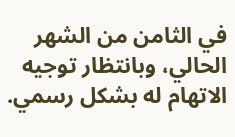في الثامن من الشهر
الحالي، وبانتظار توجيه الاتهام له بشكل رسمي.